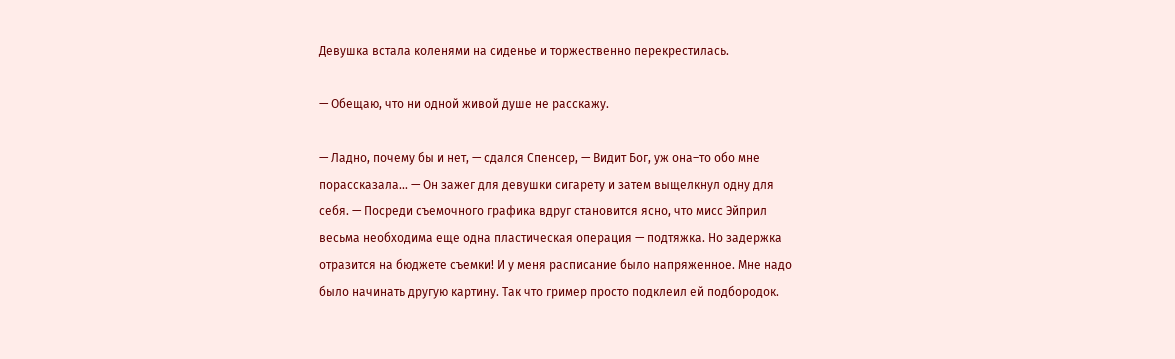Девушка встала коленями на сиденье и торжественно перекрестилась.

— Обещаю, что ни одной живой душе не расскажу.

— Ладно, почему бы и нет, — сдался Спенсер, — Видит Бог, уж она–то обо мне порассказала... — Он зажег для девушки сигарету и затем выщелкнул одну для себя. — Посреди съемочного графика вдруг становится ясно, что мисс Эйприл весьма необходима еще одна пластическая операция — подтяжка. Но задержка отразится на бюджете съемки! И у меня расписание было напряженное. Мне надо было начинать другую картину. Так что гример просто подклеил ей подбородок.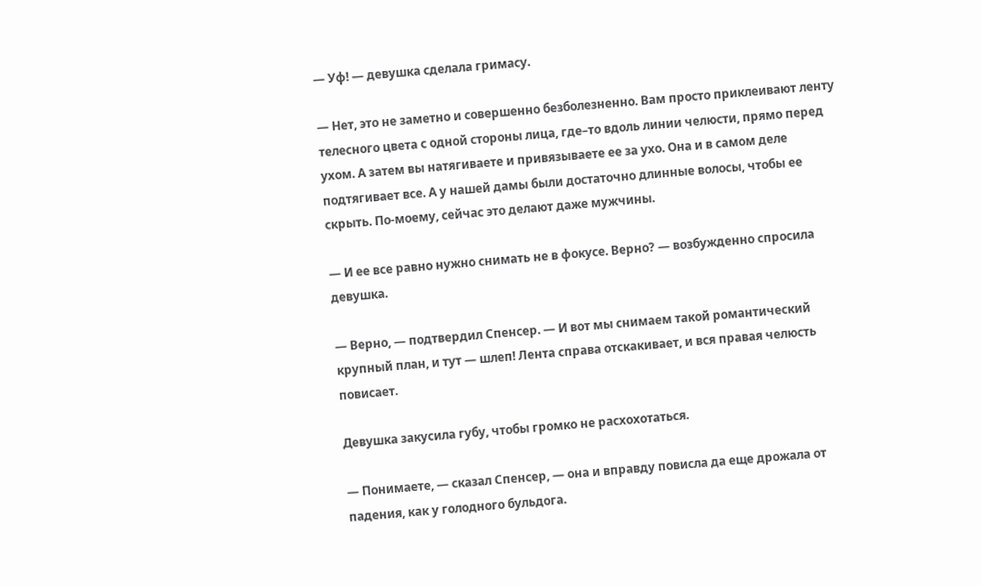— Уф! — девушка сделала гримасу.

— Нет, это не заметно и совершенно безболезненно. Вам просто приклеивают ленту телесного цвета с одной стороны лица, где–то вдоль линии челюсти, прямо перед ухом. А затем вы натягиваете и привязываете ее за ухо. Она и в самом деле подтягивает все. А у нашей дамы были достаточно длинные волосы, чтобы ее скрыть. По-моему, сейчас это делают даже мужчины.

— И ее все равно нужно снимать не в фокусе. Верно? — возбужденно спросила девушка.

— Верно, — подтвердил Спенсер. — И вот мы снимаем такой романтический крупный план, и тут — шлеп! Лента справа отскакивает, и вся правая челюсть повисает.

Девушка закусила губу, чтобы громко не расхохотаться.

— Понимаете, — сказал Спенсер, — она и вправду повисла да еще дрожала от падения, как у голодного бульдога.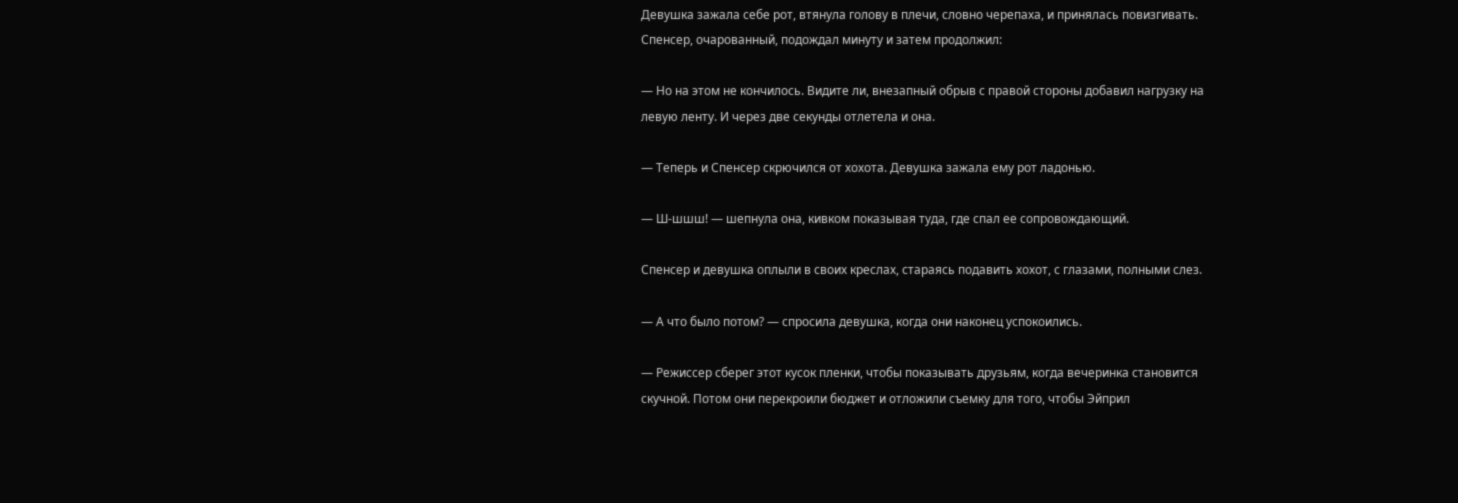Девушка зажала себе рот, втянула голову в плечи, словно черепаха, и принялась повизгивать. Спенсер, очарованный, подождал минуту и затем продолжил:

— Но на этом не кончилось. Видите ли, внезапный обрыв с правой стороны добавил нагрузку на левую ленту. И через две секунды отлетела и она.

— Теперь и Спенсер скрючился от хохота. Девушка зажала ему рот ладонью.

— Ш-шшш! — шепнула она, кивком показывая туда, где спал ее сопровождающий.

Спенсер и девушка оплыли в своих креслах, стараясь подавить хохот, с глазами, полными слез.

— А что было потом? — спросила девушка, когда они наконец успокоились.

— Режиссер сберег этот кусок пленки, чтобы показывать друзьям, когда вечеринка становится скучной. Потом они перекроили бюджет и отложили съемку для того, чтобы Эйприл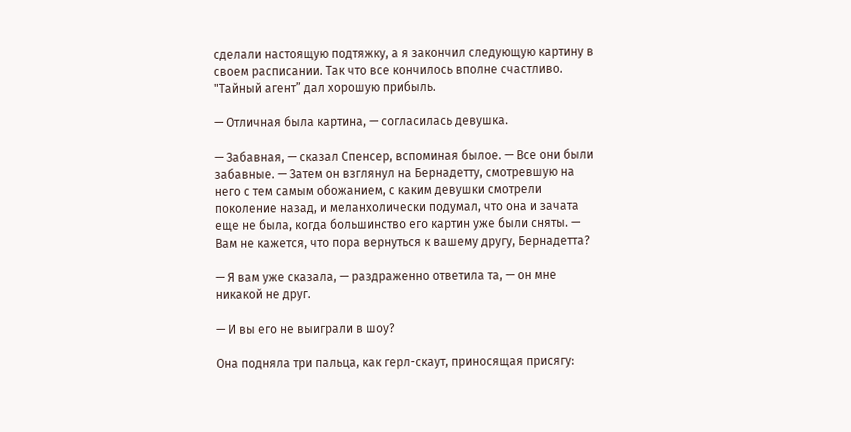сделали настоящую подтяжку, а я закончил следующую картину в своем расписании. Так что все кончилось вполне счастливо. "Тайный агент” дал хорошую прибыль.

— Отличная была картина, — согласилась девушка.

— Забавная, — сказал Спенсер, вспоминая былое. — Все они были забавные. — Затем он взглянул на Бернадетту, смотревшую на него с тем самым обожанием, с каким девушки смотрели поколение назад, и меланхолически подумал, что она и зачата еще не была, когда большинство его картин уже были сняты. — Вам не кажется, что пора вернуться к вашему другу, Бернадетта?

— Я вам уже сказала, — раздраженно ответила та, — он мне никакой не друг.

— И вы его не выиграли в шоу?

Она подняла три пальца, как герл-скаут, приносящая присягу: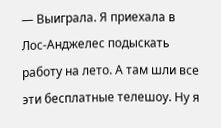— Выиграла. Я приехала в Лос-Анджелес подыскать работу на лето. А там шли все эти бесплатные телешоу. Ну я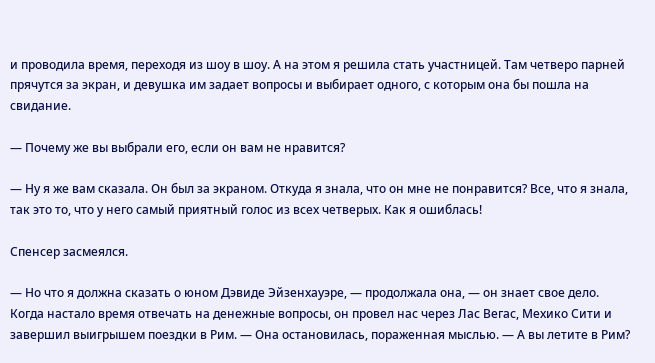и проводила время, переходя из шоу в шоу. А на этом я решила стать участницей. Там четверо парней прячутся за экран, и девушка им задает вопросы и выбирает одного, с которым она бы пошла на свидание.

— Почему же вы выбрали его, если он вам не нравится?

— Ну я же вам сказала. Он был за экраном. Откуда я знала, что он мне не понравится? Все, что я знала, так это то, что у него самый приятный голос из всех четверых. Как я ошиблась!

Спенсер засмеялся.

— Но что я должна сказать о юном Дэвиде Эйзенхауэре, — продолжала она, — он знает свое дело. Когда настало время отвечать на денежные вопросы, он провел нас через Лас Вегас, Мехико Сити и завершил выигрышем поездки в Рим. — Она остановилась, пораженная мыслью. — А вы летите в Рим?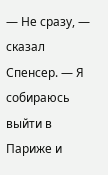— Не сразу, — сказал Спенсер. — Я собираюсь выйти в Париже и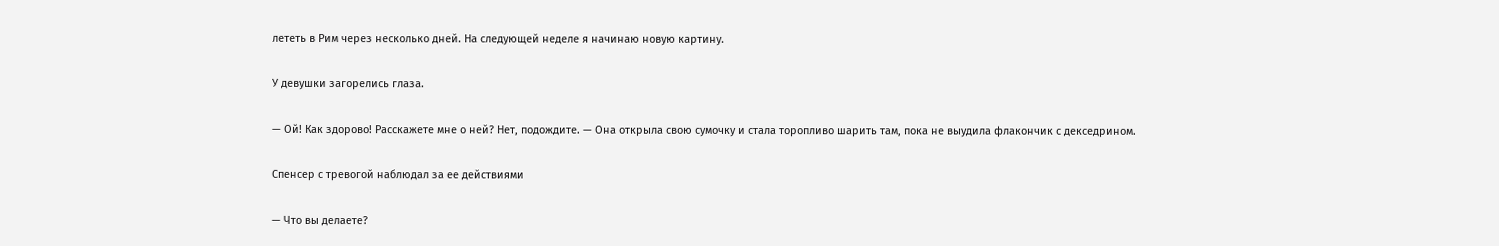лететь в Рим через несколько дней. На следующей неделе я начинаю новую картину.

У девушки загорелись глаза.

— Ой! Как здорово! Расскажете мне о ней? Нет, подождите. — Она открыла свою сумочку и стала торопливо шарить там, пока не выудила флакончик с декседрином.

Спенсер с тревогой наблюдал за ее действиями

— Что вы делаете?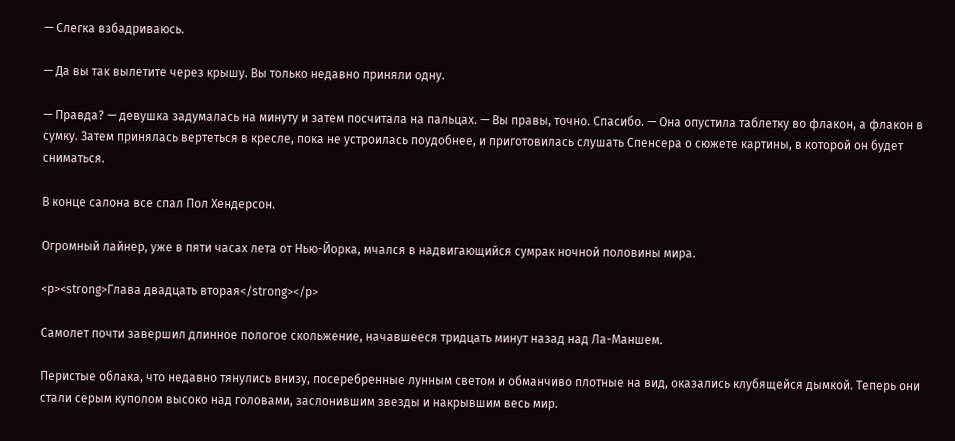— Слегка взбадриваюсь.

— Да вы так вылетите через крышу. Вы только недавно приняли одну.

— Правда? — девушка задумалась на минуту и затем посчитала на пальцах. — Вы правы, точно. Спасибо. — Она опустила таблетку во флакон, а флакон в сумку. Затем принялась вертеться в кресле, пока не устроилась поудобнее, и приготовилась слушать Спенсера о сюжете картины, в которой он будет сниматься.

В конце салона все спал Пол Хендерсон.

Огромный лайнер, уже в пяти часах лета от Нью-Йорка, мчался в надвигающийся сумрак ночной половины мира.

<p><strong>Глава двадцать вторая</strong></p>

Самолет почти завершил длинное пологое скольжение, начавшееся тридцать минут назад над Ла-Маншем.

Перистые облака, что недавно тянулись внизу, посеребренные лунным светом и обманчиво плотные на вид, оказались клубящейся дымкой. Теперь они стали серым куполом высоко над головами, заслонившим звезды и накрывшим весь мир.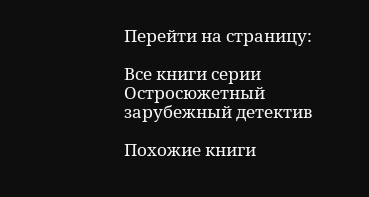Перейти на страницу:

Все книги серии Остросюжетный зарубежный детектив

Похожие книги